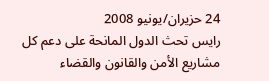24 حزيران/يونيو 2008
رايس تحث الدول المانحة على دعم كل مشاريع الأمن والقانون والقضاء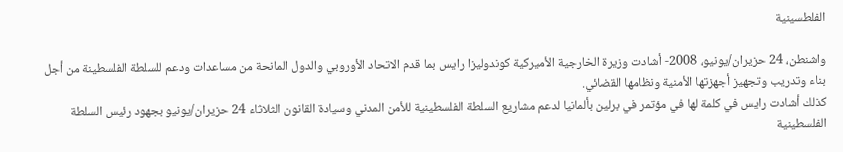الفلطسينية

واشنطن، 24 حزيران/يونيو، 2008- أشادت وزيرة الخارجية الأميركية كوندوليزا رايس بما قدم الاتحاد الأوروبي والدول المانحة من مساعدات ودعم للسلطة الفلسطينة من أجل بناء وتدريب وتجهيز أجهزتها الأمنية ونظامها القضائي.
كذلك أشادت رايس في كلمة لها في مؤتمر في برلين بألمانيا لدعم مشاريع السلطة الفلسطينية للأمن المدني وسيادة القانون الثلاثاء 24 حزيران/يونيو بجهود رئيس السلطة الفلسطينية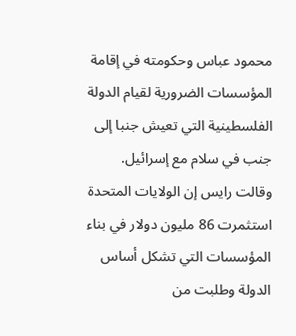محمود عباس وحكومته في إقامة المؤسسات الضرورية لقيام الدولة الفلسطينية التي تعيش جنبا إلى جنب في سلام مع إسرائيل.
وقالت رايس إن الولايات المتحدة استثمرت 86 مليون دولار في بناء المؤسسات التي تشكل أساس الدولة وطلبت من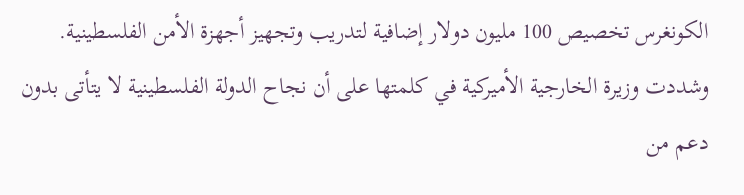الكونغرس تخصيص 100 مليون دولار إضافية لتدريب وتجهيز أجهزة الأمن الفلسطينية.
وشددت وزيرة الخارجية الأميركية في كلمتها على أن نجاح الدولة الفلسطينية لا يتأتى بدون دعم من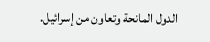الدول المانحة وتعاون من إسرائيل.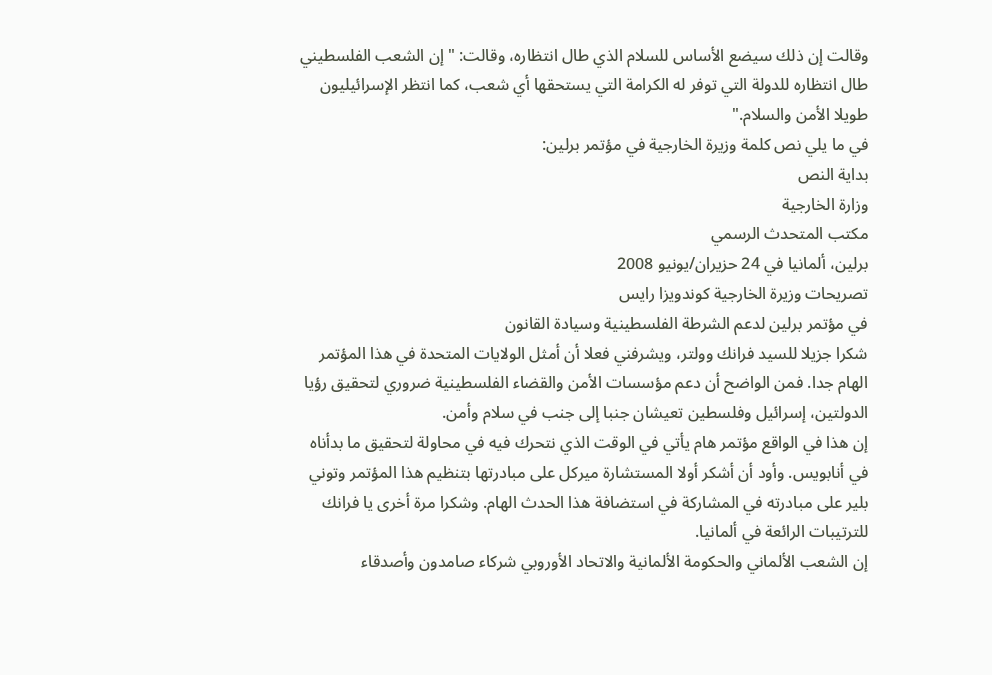وقالت إن ذلك سيضع الأساس للسلام الذي طال انتظاره، وقالت: "إن الشعب الفلسطيني طال انتظاره للدولة التي توفر له الكرامة التي يستحقها أي شعب، كما انتظر الإسرائيليون طويلا الأمن والسلام."
في ما يلي نص كلمة وزيرة الخارجية في مؤتمر برلين:
بداية النص
وزارة الخارجية
مكتب المتحدث الرسمي
برلين، ألمانيا في 24 حزيران/يونيو 2008
تصريحات وزيرة الخارجية كوندويزا رايس
في مؤتمر برلين لدعم الشرطة الفلسطينية وسيادة القانون
شكرا جزيلا للسيد فرانك وولتر، ويشرفني فعلا أن أمثل الولايات المتحدة في هذا المؤتمر الهام جدا. فمن الواضح أن دعم مؤسسات الأمن والقضاء الفلسطينية ضروري لتحقيق رؤيا الدولتين، إسرائيل وفلسطين تعيشان جنبا إلى جنب في سلام وأمن.
إن هذا في الواقع مؤتمر هام يأتي في الوقت الذي نتحرك فيه في محاولة لتحقيق ما بدأناه في أنابويس. وأود أن أشكر أولا المستشارة ميركل على مبادرتها بتنظيم هذا المؤتمر وتوني بلير على مبادرته في المشاركة في استضافة هذا الحدث الهام. وشكرا مرة أخرى يا فرانك للترتيبات الرائعة في ألمانيا.
إن الشعب الألماني والحكومة الألمانية والاتحاد الأوروبي شركاء صامدون وأصدقاء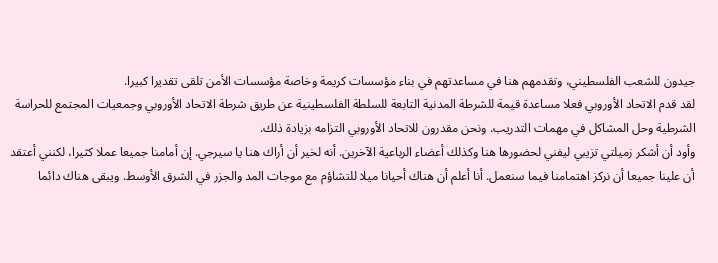جيدون للشعب الفلسطيني، وتقدمهم هنا في مساعدتهم في بناء مؤسسات كريمة وخاصة مؤسسات الأمن تلقى تقديرا كبيرا.
لقد قدم الاتحاد الأوروبي فعلا مساعدة قيمة للشرطة المدنية التابعة للسلطة الفلسطينية عن طريق شرطة الاتحاد الأوروبي وجمعيات المجتمع للحراسة الشرطية وحل المشاكل في مهمات التدريب. ونحن مقدرون للاتحاد الأوروبي التزامه بزيادة ذلك.
وأود أن أشكر زميلتي تزيبي ليفني لحضورها هنا وكذلك أعضاء الرباعية الآخرين. أنه لخير أن أراك هنا يا سيرجي. إن أمامنا جميعا عملا كثيرا، لكنني أعتقد أن علينا جميعا أن نركز اهتمامنا فيما سنعمل. أنا أعلم أن هناك أحيانا ميلا للتشاؤم مع موجات المد والجزر في الشرق الأوسط. ويبقى هناك دائما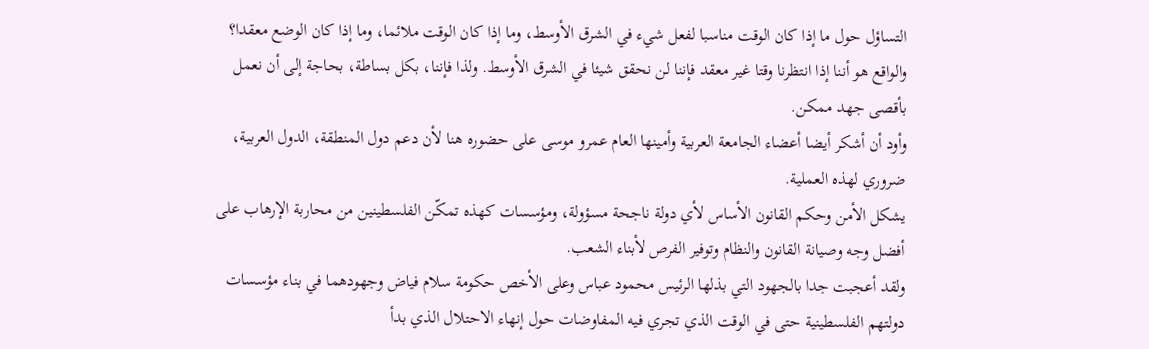التساؤل حول ما إذا كان الوقت مناسبا لفعل شيء في الشرق الأوسط، وما إذا كان الوقت ملائما، وما إذا كان الوضع معقدا؟ والواقع هو أننا إذا انتظرنا وقتا غير معقد فإننا لن نحقق شيئا في الشرق الأوسط. ولذا فإننا، بكل بساطة، بحاجة إلى أن نعمل بأقصى جهد ممكن.
وأود أن أشكر أيضا أعضاء الجامعة العربية وأمينها العام عمرو موسى على حضوره هنا لأن دعم دول المنطقة، الدول العربية، ضروري لهذه العملية.
يشكل الأمن وحكم القانون الأساس لأي دولة ناجحة مسؤولة، ومؤسسات كهذه تمكّن الفلسطينين من محاربة الإرهاب على أفضل وجه وصيانة القانون والنظام وتوفير الفرص لأبناء الشعب.
ولقد أعجبت جدا بالجهود التي بذلها الرئيس محمود عباس وعلى الأخص حكومة سلام فياض وجهودهما في بناء مؤسسات دولتهم الفلسطينية حتى في الوقت الذي تجري فيه المفاوضات حول إنهاء الاحتلال الذي بدأ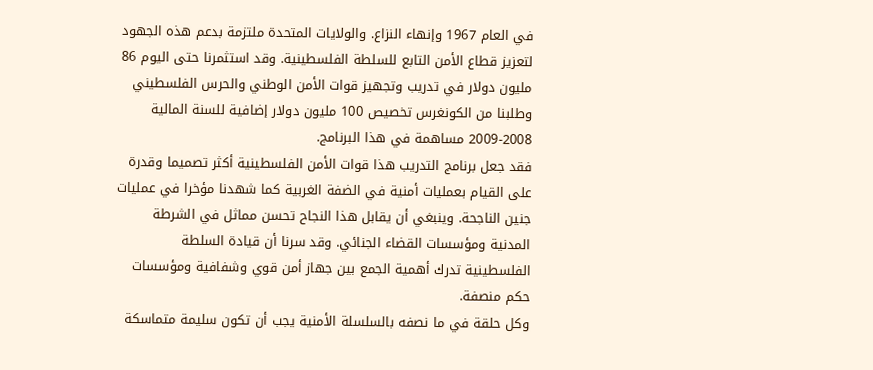في العام 1967 وإنهاء النزاع. والولايات المتحدة ملتزمة بدعم هذه الجهود لتعزيز قطاع الأمن التابع للسلطة الفلسطينية. وقد استثمرنا حتى اليوم 86 مليون دولار في تدريب وتجهيز قوات الأمن الوطني والحرس الفلسطيني وطلبنا من الكونغرس تخصيص 100 مليون دولار إضافية للسنة المالية 2008-2009 مساهمة في هذا البرنامج.
فقد جعل برنامج التدريب هذا قوات الأمن الفلسطينية أكثر تصميما وقدرة على القيام بعمليات أمنية في الضفة الغربية كما شهدنا مؤخرا في عمليات جنين الناجحة. وينبغي أن يقابل هذا النجاح تحسن مماثل في الشرطة المدنية ومؤسسات القضاء الجنائي. وقد سرنا أن قيادة السلطة الفلسطينية تدرك أهمية الجمع بين جهاز أمن قوي وشفافية ومؤسسات حكم منصفة.
وكل حلقة في ما نصفه بالسلسلة الأمنية يجب أن تكون سليمة متماسكة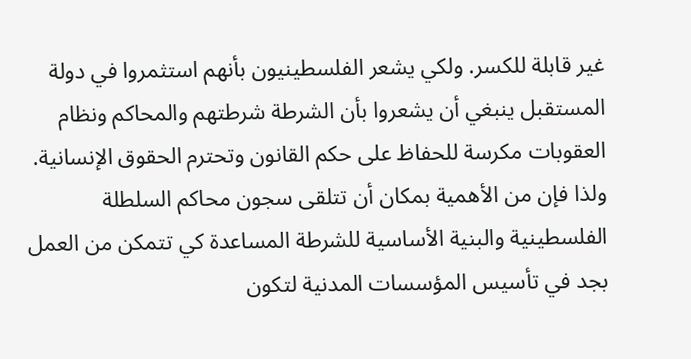غير قابلة للكسر. ولكي يشعر الفلسطينيون بأنهم استثمروا في دولة المستقبل ينبغي أن يشعروا بأن الشرطة شرطتهم والمحاكم ونظام العقوبات مكرسة للحفاظ على حكم القانون وتحترم الحقوق الإنسانية. ولذا فإن من الأهمية بمكان أن تتلقى سجون محاكم السلطلة الفلسطينية والبنية الأساسية للشرطة المساعدة كي تتمكن من العمل بجد في تأسيس المؤسسات المدنية لتكون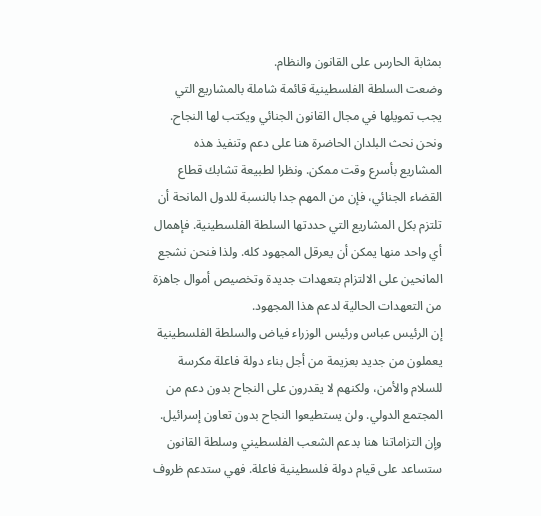بمثابة الحارس على القانون والنظام.
وضعت السلطة الفلسطينية قائمة شاملة بالمشاريع التي يجب تمويلها في مجال القانون الجنائي ويكتب لها النجاح. ونحن نحث البلدان الحاضرة هنا على دعم وتنفيذ هذه المشاريع بأسرع وقت ممكن. ونظرا لطبيعة تشابك قطاع القضاء الجنائي، فإن من المهم جدا بالنسبة للدول المانحة أن تلتزم بكل المشاريع التي حددتها السلطة الفلسطينية. فإهمال أي واحد منها يمكن أن يعرقل المجهود كله. ولذا فنحن نشجع المانحين على الالتزام بتعهدات جديدة وتخصيص أموال جاهزة من التعهدات الحالية لدعم هذا المجهود.
إن الرئيس عباس ورئيس الوزراء فياض والسلطة الفلسطينية يعملون من جديد بعزيمة من أجل بناء دولة فاعلة مكرسة للسلام والأمن، ولكنهم لا يقدرون على النجاح بدون دعم من المجتمع الدولي. ولن يستطيعوا النجاح بدون تعاون إسرائيل.
وإن التزاماتنا هنا بدعم الشعب الفلسطيني وسلطة القانون ستساعد على قيام دولة فلسطينية فاعلة. فهي ستدعم ظروف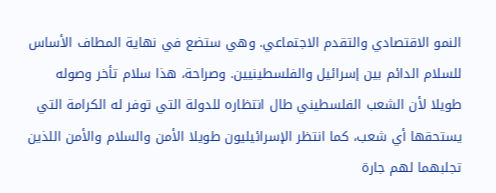النمو الاقتصادي والتقدم الاجتماعي. وهي ستضع في نهاية المطاف الأساس للسلام الدائم بين إسرائيل والفلسطينيين. وصراحة، هذا سلام تأخر وصوله طويلا لأن الشعب الفلسطيني طال انتظاره للدولة التي توفر له الكرامة التي يستحقها أي شعب، كما انتظر الإسرائيليون طويلا الأمن والسلام والأمن اللذين تجلبهما لهم جارة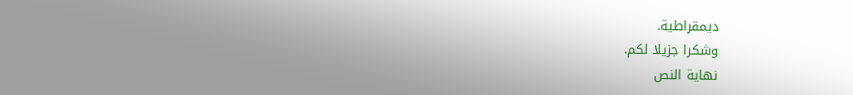ديمقراطية.
وشكرا جزيلا لكم.
نهاية النص